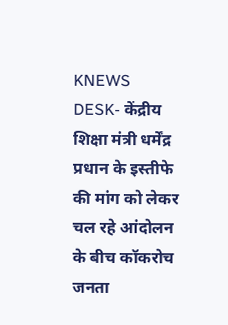KNEWS DESK- केंद्रीय शिक्षा मंत्री धर्मेंद्र प्रधान के इस्तीफे की मांग को लेकर चल रहे आंदोलन के बीच कॉकरोच जनता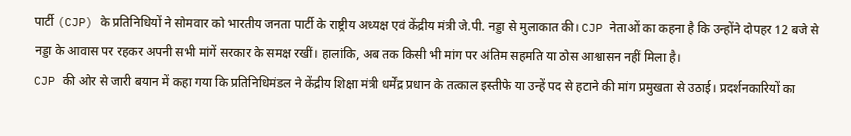पार्टी (CJP) के प्रतिनिधियों ने सोमवार को भारतीय जनता पार्टी के राष्ट्रीय अध्यक्ष एवं केंद्रीय मंत्री जे.पी. नड्डा से मुलाकात की। CJP नेताओं का कहना है कि उन्होंने दोपहर 12 बजे से नड्डा के आवास पर रहकर अपनी सभी मांगें सरकार के समक्ष रखीं। हालांकि, अब तक किसी भी मांग पर अंतिम सहमति या ठोस आश्वासन नहीं मिला है।
CJP की ओर से जारी बयान में कहा गया कि प्रतिनिधिमंडल ने केंद्रीय शिक्षा मंत्री धर्मेंद्र प्रधान के तत्काल इस्तीफे या उन्हें पद से हटाने की मांग प्रमुखता से उठाई। प्रदर्शनकारियों का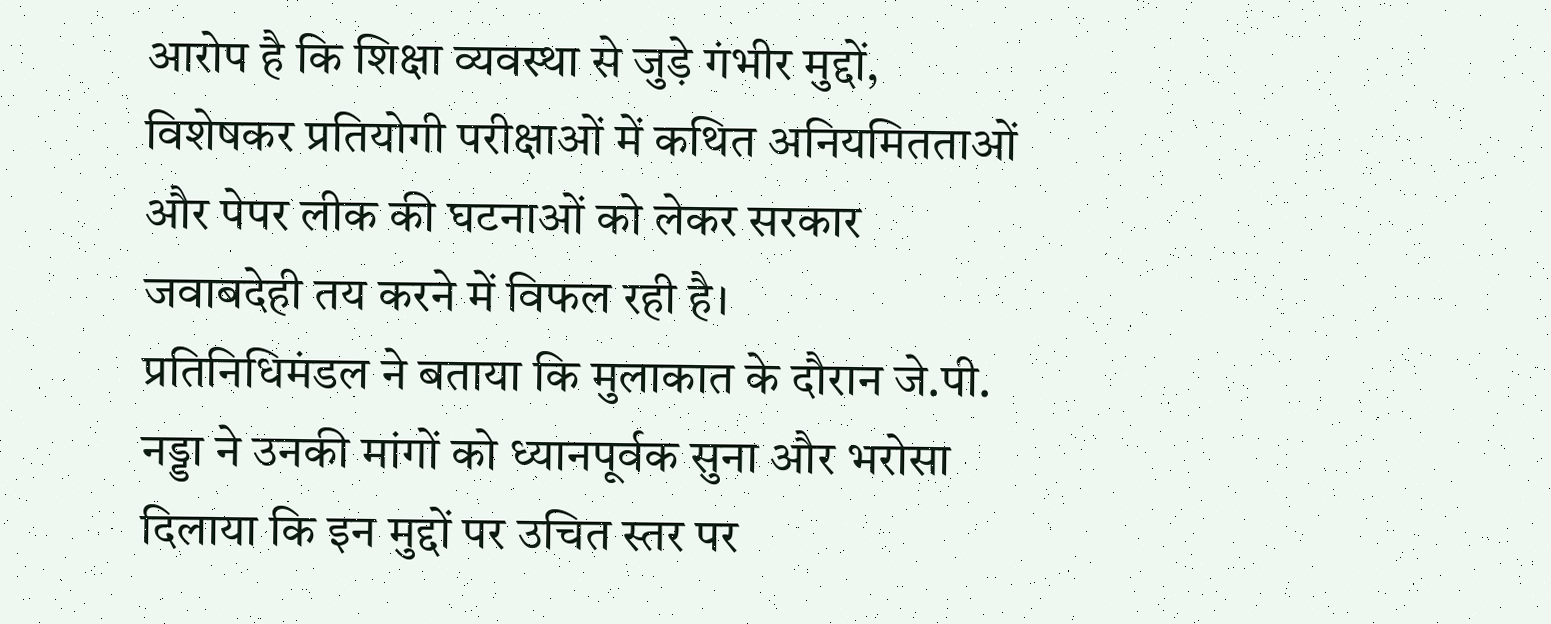आरोप है कि शिक्षा व्यवस्था से जुड़े गंभीर मुद्दों, विशेषकर प्रतियोगी परीक्षाओं में कथित अनियमितताओं और पेपर लीक की घटनाओं को लेकर सरकार जवाबदेही तय करने में विफल रही है।
प्रतिनिधिमंडल ने बताया कि मुलाकात के दौरान जे.पी. नड्डा ने उनकी मांगों को ध्यानपूर्वक सुना और भरोसा दिलाया कि इन मुद्दों पर उचित स्तर पर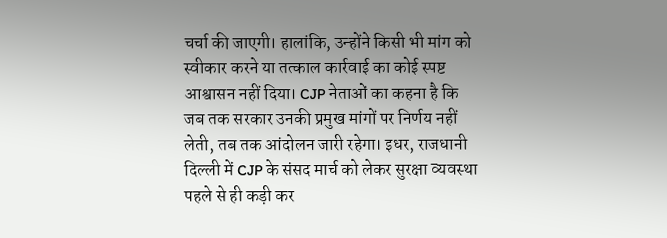चर्चा की जाएगी। हालांकि, उन्होंने किसी भी मांग को स्वीकार करने या तत्काल कार्रवाई का कोई स्पष्ट आश्वासन नहीं दिया। CJP नेताओं का कहना है कि जब तक सरकार उनकी प्रमुख मांगों पर निर्णय नहीं लेती, तब तक आंदोलन जारी रहेगा। इधर, राजधानी दिल्ली में CJP के संसद मार्च को लेकर सुरक्षा व्यवस्था पहले से ही कड़ी कर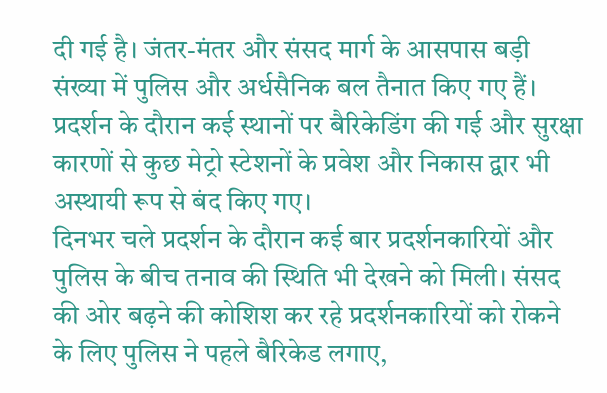दी गई है। जंतर-मंतर और संसद मार्ग के आसपास बड़ी संख्या में पुलिस और अर्धसैनिक बल तैनात किए गए हैं। प्रदर्शन के दौरान कई स्थानों पर बैरिकेडिंग की गई और सुरक्षा कारणों से कुछ मेट्रो स्टेशनों के प्रवेश और निकास द्वार भी अस्थायी रूप से बंद किए गए।
दिनभर चले प्रदर्शन के दौरान कई बार प्रदर्शनकारियों और पुलिस के बीच तनाव की स्थिति भी देखने को मिली। संसद की ओर बढ़ने की कोशिश कर रहे प्रदर्शनकारियों को रोकने के लिए पुलिस ने पहले बैरिकेड लगाए,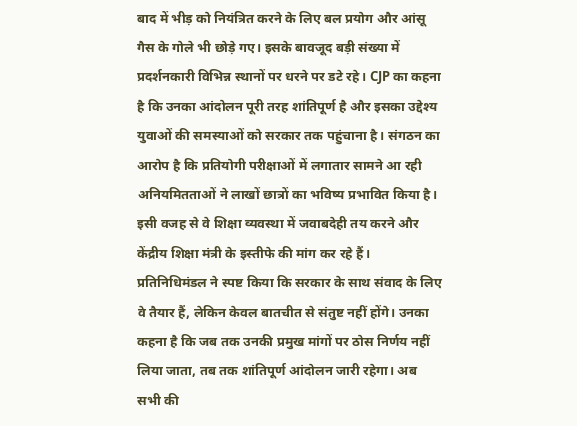बाद में भीड़ को नियंत्रित करने के लिए बल प्रयोग और आंसू गैस के गोले भी छोड़े गए। इसके बावजूद बड़ी संख्या में प्रदर्शनकारी विभिन्न स्थानों पर धरने पर डटे रहे। CJP का कहना है कि उनका आंदोलन पूरी तरह शांतिपूर्ण है और इसका उद्देश्य युवाओं की समस्याओं को सरकार तक पहुंचाना है। संगठन का आरोप है कि प्रतियोगी परीक्षाओं में लगातार सामने आ रही अनियमितताओं ने लाखों छात्रों का भविष्य प्रभावित किया है। इसी वजह से वे शिक्षा व्यवस्था में जवाबदेही तय करने और केंद्रीय शिक्षा मंत्री के इस्तीफे की मांग कर रहे हैं।
प्रतिनिधिमंडल ने स्पष्ट किया कि सरकार के साथ संवाद के लिए वे तैयार हैं, लेकिन केवल बातचीत से संतुष्ट नहीं होंगे। उनका कहना है कि जब तक उनकी प्रमुख मांगों पर ठोस निर्णय नहीं लिया जाता, तब तक शांतिपूर्ण आंदोलन जारी रहेगा। अब सभी की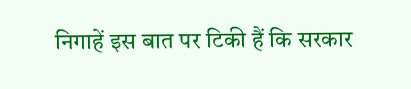निगाहें इस बात पर टिकी हैं कि सरकार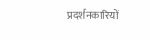प्रदर्शनकारियों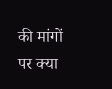की मांगों पर क्या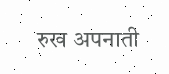रुख अपनाती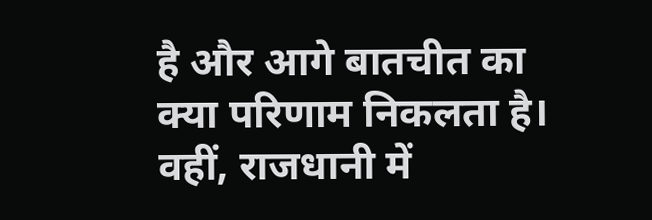है और आगे बातचीत का क्या परिणाम निकलता है। वहीं, राजधानी में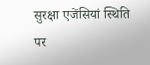सुरक्षा एजेंसियां स्थिति पर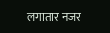लगातार नजर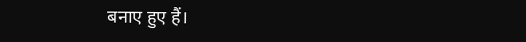बनाए हुए हैं।